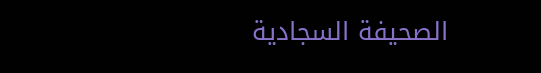الصحيفة السجادية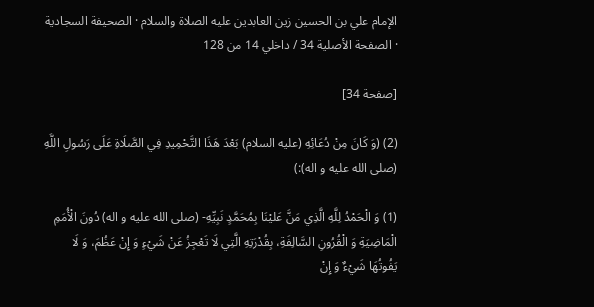الإمام علي بن الحسين زين العابدين عليه الصلاة والسلام · الصحيفة السجادية · الصفحة الأصلية 34 / داخلي 14 من 128

[صفحة 34]

(2) (وَ كَانَ مِنْ دُعَائِهِ (عليه السلام) بَعْدَ هَذَا التَّحْمِيدِ فِي الصَّلَاةِ عَلَى رَسُولِ اللَّهِ (صلى الله عليه و اله):)

(1) وَ الْحَمْدُ لِلَّهِ الَّذِي مَنَّ عَليْنَا بِمُحَمَّدٍ نَبِيِّهِ- (صلى الله عليه و اله) دُونَ الْأُمَمِ الْمَاضِيَةِ وَ الْقُرُونِ السَّالِفَةِ، بِقُدْرَتِهِ الَّتِي لَا تَعْجِزُ عَنْ شَيْءٍ وَ إِنْ عَظُمَ، وَ لَا يَفُوتُهَا شَيْءٌ وَ إِنْ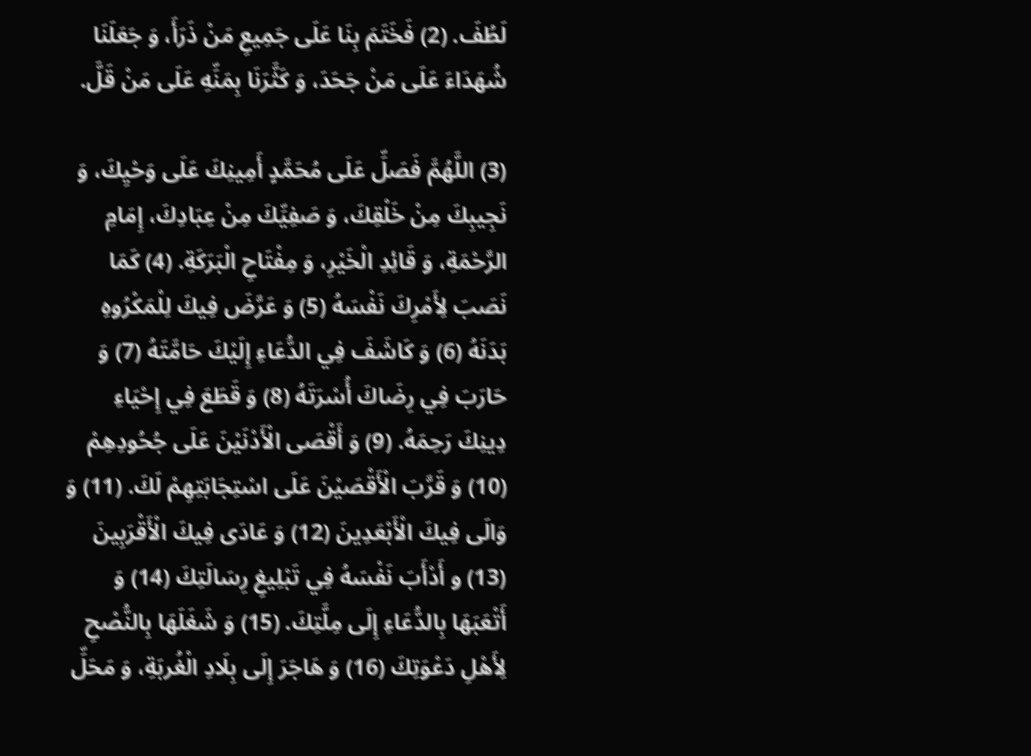لَطُفَ. (2) فَخَتَمَ بِنَا عَلَى جَمِيعِ مَنْ ذَرَأَ، وَ جَعَلَنَا شُهَدَاءَ عَلَى مَنْ جَحَدَ، وَ كَثَّرَنَا بِمَنِّهِ عَلَى مَنْ قَلَّ.

(3) اللَّهُمَّ فَصَلِّ عَلَى مُحَمَّدٍ أَمِينِكَ عَلَى وَحْيِكَ، وَ نَجِيبِكَ مِنْ خَلْقِكَ، وَ صَفِيِّكَ مِنْ عِبَادِكَ، إِمَامِ الرَّحْمَةِ، وَ قَائِدِ الْخَيْرِ، وَ مِفْتَاحِ الْبَرَكَةِ. (4) كَمَا نَصَبَ لِأَمْرِكَ نَفْسَهُ (5) وَ عَرَّضَ فِيكَ لِلْمَكْرُوهِ بَدَنَهُ (6) وَ كَاشَفَ فِي الدُّعَاءِ إِلَيْكَ حَامَّتَهُ (7) وَ حَارَبَ فِي رِضَاكَ أُسْرَتَهُ (8) وَ قَطَعَ فِي إِحْيَاءِ دِينِكَ رَحِمَهُ. (9) وَ أَقْصَى الْأَدْنَيْنَ عَلَى جُحُودِهِمْ (10) وَ قَرَّبَ الْأَقْصَيْنَ عَلَى اسْتِجَابَتِهِمْ لَكَ. (11) وَ وَالَى فِيكَ الْأَبْعَدِينَ (12) وَ عَادَى فِيكَ الْأَقْرَبِينَ (13) و أَدْأَبَ نَفْسَهُ فِي تَبْلِيغِ رِسَالَتِكَ (14) وَ أَتْعَبَهَا بِالدُّعَاءِ إِلَى مِلَّتِكَ. (15) وَ شَغَلَهَا بِالنُّصْحِ لِأَهْلِ دَعْوَتِكَ (16) وَ هَاجَرَ إِلَى بِلَادِ الْغُربَةِ، وَ مَحَلِّ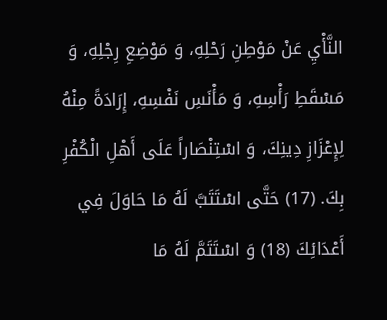النَّأْيِ عَنْ مَوْطِنِ رَحْلِهِ، وَ مَوْضِعِ رِجْلِهِ، وَ مَسْقَطِ رَأْسِهِ، وَ مَأْنَسِ نَفْسِهِ، إِرَادَةً مِنْهُ لِإِعْزَازِ دِينِكَ، وَ اسْتِنْصَاراً عَلَى أَهْلِ الْكُفْرِ بِكَ. (17) حَتَّى اسْتَتَبَّ لَهُ مَا حَاوَلَ فِي أَعْدَائِكَ (18) وَ اسْتَتَمَّ لَهُ مَا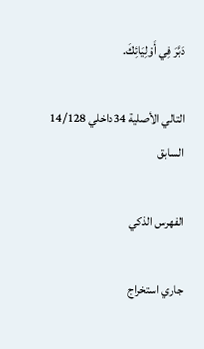دَبَّرَ فِي أَوْلِيَائِكَ.

التالي الأصلية 34داخلي 14/128 السابق

الفهرس الذكي

جاري استخراج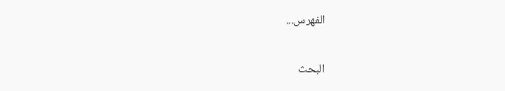الفهرس...

البحث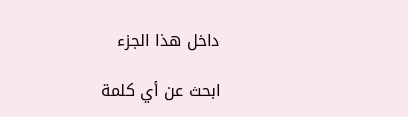داخل هذا الجزء

ابحث عن أي كلمة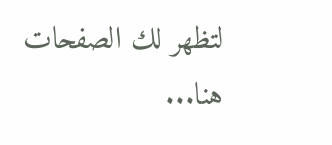لتظهر لك الصفحات هنا...